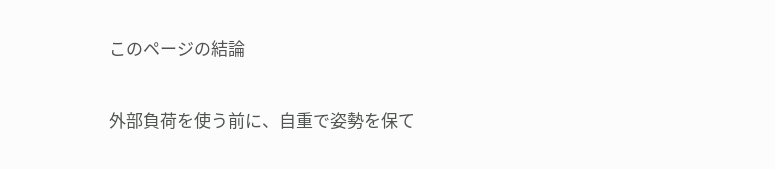このページの結論

外部負荷を使う前に、自重で姿勢を保て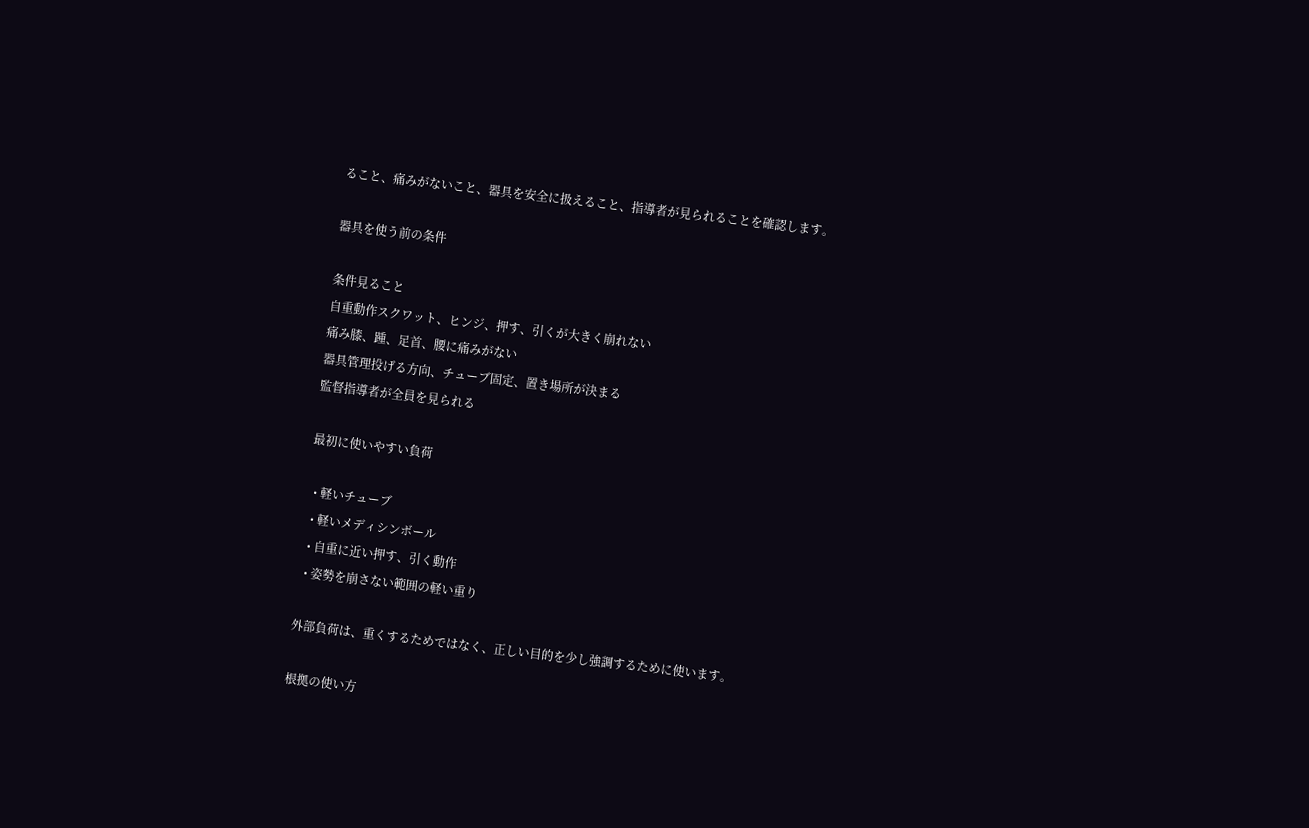ること、痛みがないこと、器具を安全に扱えること、指導者が見られることを確認します。

器具を使う前の条件

条件見ること
自重動作スクワット、ヒンジ、押す、引くが大きく崩れない
痛み膝、踵、足首、腰に痛みがない
器具管理投げる方向、チューブ固定、置き場所が決まる
監督指導者が全員を見られる

最初に使いやすい負荷

  • 軽いチューブ
  • 軽いメディシンボール
  • 自重に近い押す、引く動作
  • 姿勢を崩さない範囲の軽い重り

外部負荷は、重くするためではなく、正しい目的を少し強調するために使います。

根拠の使い方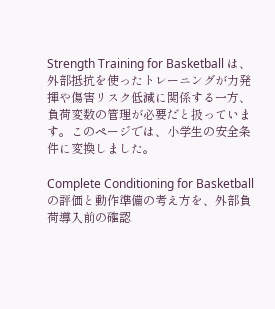Strength Training for Basketball は、外部抵抗を使ったトレーニングが力発揮や傷害リスク低減に関係する一方、負荷変数の管理が必要だと扱っています。このページでは、小学生の安全条件に変換しました。

Complete Conditioning for Basketball の評価と動作準備の考え方を、外部負荷導入前の確認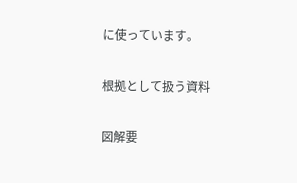に使っています。

根拠として扱う資料

図解要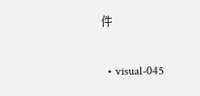件

  • visual-045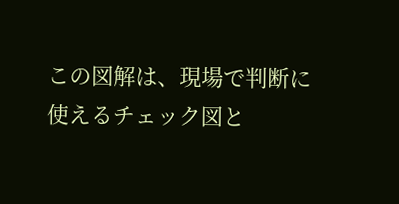この図解は、現場で判断に使えるチェック図と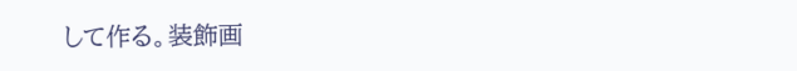して作る。装飾画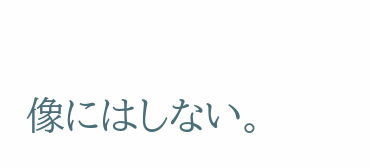像にはしない。